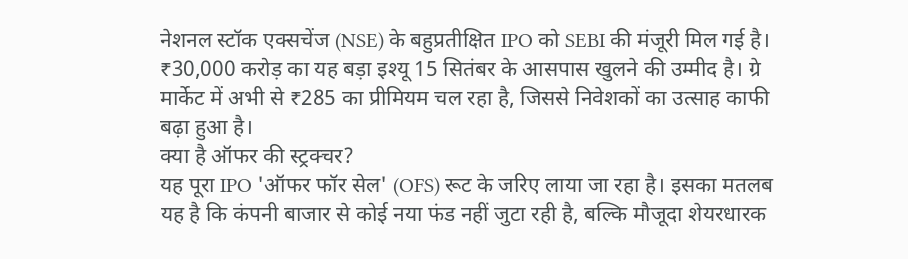नेशनल स्टॉक एक्सचेंज (NSE) के बहुप्रतीक्षित IPO को SEBI की मंजूरी मिल गई है। ₹30,000 करोड़ का यह बड़ा इश्यू 15 सितंबर के आसपास खुलने की उम्मीद है। ग्रे मार्केट में अभी से ₹285 का प्रीमियम चल रहा है, जिससे निवेशकों का उत्साह काफी बढ़ा हुआ है।
क्या है ऑफर की स्ट्रक्चर?
यह पूरा IPO 'ऑफर फॉर सेल' (OFS) रूट के जरिए लाया जा रहा है। इसका मतलब यह है कि कंपनी बाजार से कोई नया फंड नहीं जुटा रही है, बल्कि मौजूदा शेयरधारक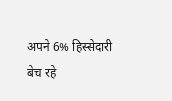अपने 6% हिस्सेदारी बेच रहे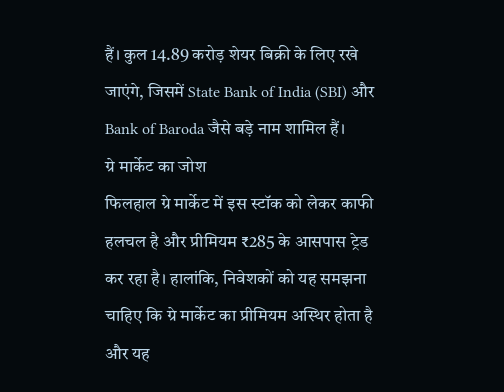हैं। कुल 14.89 करोड़ शेयर बिक्री के लिए रखे जाएंगे, जिसमें State Bank of India (SBI) और Bank of Baroda जैसे बड़े नाम शामिल हैं।
ग्रे मार्केट का जोश
फिलहाल ग्रे मार्केट में इस स्टॉक को लेकर काफी हलचल है और प्रीमियम ₹285 के आसपास ट्रेड कर रहा है। हालांकि, निवेशकों को यह समझना चाहिए कि ग्रे मार्केट का प्रीमियम अस्थिर होता है और यह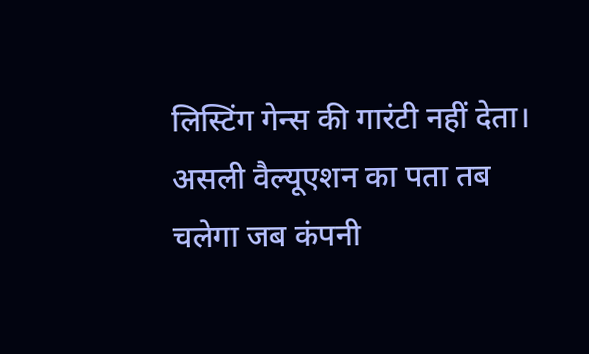लिस्टिंग गेन्स की गारंटी नहीं देता। असली वैल्यूएशन का पता तब चलेगा जब कंपनी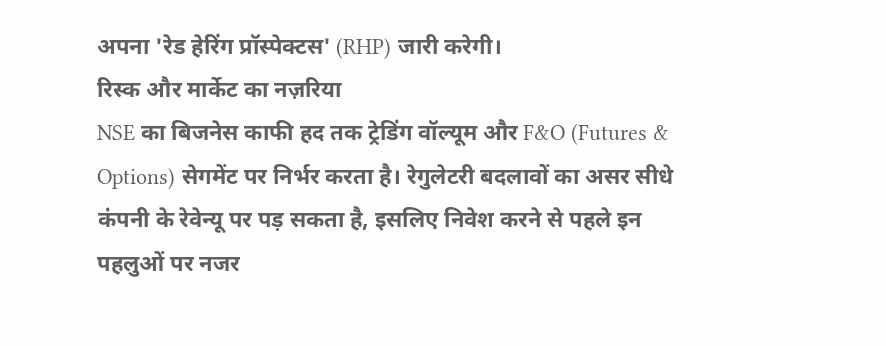अपना 'रेड हेरिंग प्रॉस्पेक्टस' (RHP) जारी करेगी।
रिस्क और मार्केट का नज़रिया
NSE का बिजनेस काफी हद तक ट्रेडिंग वॉल्यूम और F&O (Futures & Options) सेगमेंट पर निर्भर करता है। रेगुलेटरी बदलावों का असर सीधे कंपनी के रेवेन्यू पर पड़ सकता है, इसलिए निवेश करने से पहले इन पहलुओं पर नजर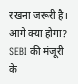रखना जरूरी है।
आगे क्या होगा?
SEBI की मंजूरी के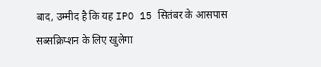बाद, उम्मीद है कि यह IPO 15 सितंबर के आसपास सब्सक्रिप्शन के लिए खुलेगा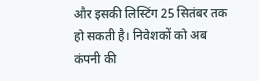और इसकी लिस्टिंग 25 सितंबर तक हो सकती है। निवेशकों को अब कंपनी की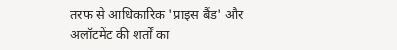तरफ से आधिकारिक 'प्राइस बैंड' और अलॉटमेंट की शर्तों का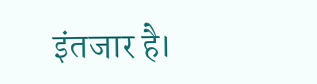इंतजार है।